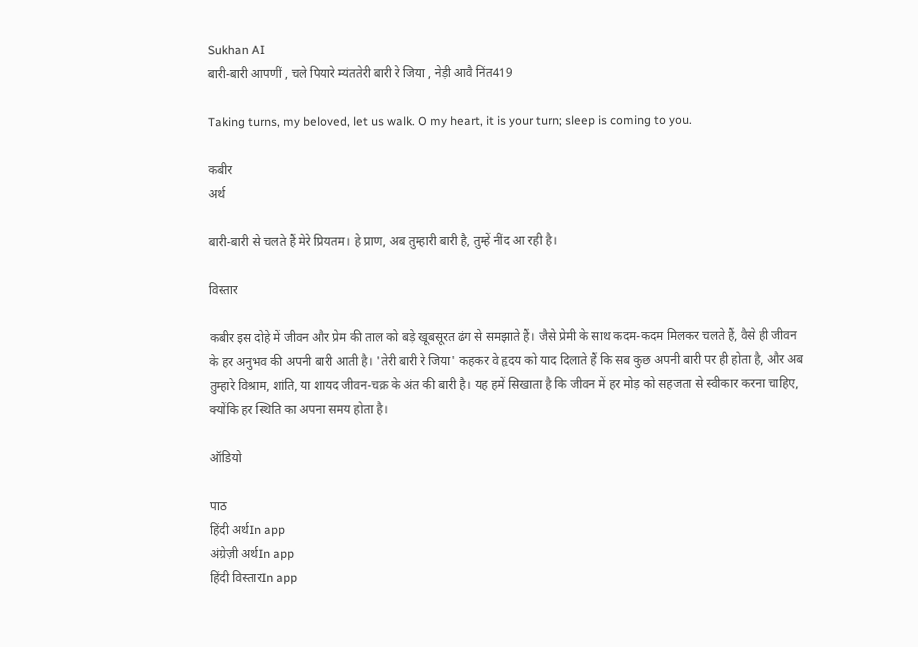Sukhan AI
बारी-बारी आपणीं , चले पियारे म्यंततेरी बारी रे जिया , नेड़ी आवै निंत419

Taking turns, my beloved, let us walk. O my heart, it is your turn; sleep is coming to you.

कबीर
अर्थ

बारी-बारी से चलते हैं मेरे प्रियतम। हे प्राण, अब तुम्हारी बारी है, तुम्हें नींद आ रही है।

विस्तार

कबीर इस दोहे में जीवन और प्रेम की ताल को बड़े खूबसूरत ढंग से समझाते हैं। जैसे प्रेमी के साथ कदम-कदम मिलकर चलते हैं, वैसे ही जीवन के हर अनुभव की अपनी बारी आती है। 'तेरी बारी रे जिया' कहकर वे हृदय को याद दिलाते हैं कि सब कुछ अपनी बारी पर ही होता है, और अब तुम्हारे विश्राम, शांति, या शायद जीवन-चक्र के अंत की बारी है। यह हमें सिखाता है कि जीवन में हर मोड़ को सहजता से स्वीकार करना चाहिए, क्योंकि हर स्थिति का अपना समय होता है।

ऑडियो

पाठ
हिंदी अर्थIn app
अंग्रेज़ी अर्थIn app
हिंदी विस्तारIn app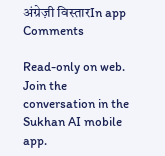अंग्रेज़ी विस्तारIn app
Comments

Read-only on web. Join the conversation in the Sukhan AI mobile app.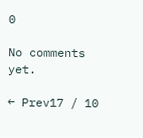0

No comments yet.

← Prev17 / 10